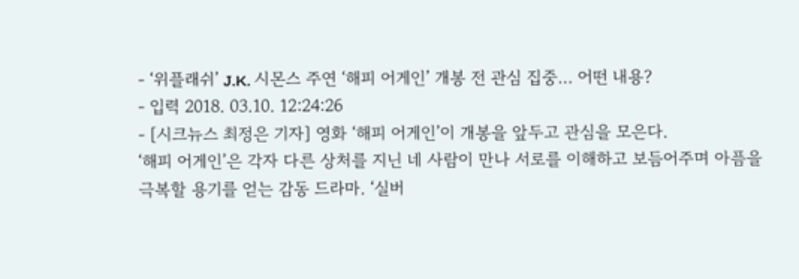- ‘위플래쉬’ J.K. 시몬스 주연 ‘해피 어게인’ 개봉 전 관심 집중… 어떤 내용?
- 입력 2018. 03.10. 12:24:26
- [시크뉴스 최정은 기자] 영화 ‘해피 어게인’이 개봉을 앞두고 관심을 모은다.
‘해피 어게인’은 각자 다른 상처를 지닌 네 사람이 만나 서로를 이해하고 보듬어주며 아픔을 극복할 용기를 얻는 감동 드라마. ‘실버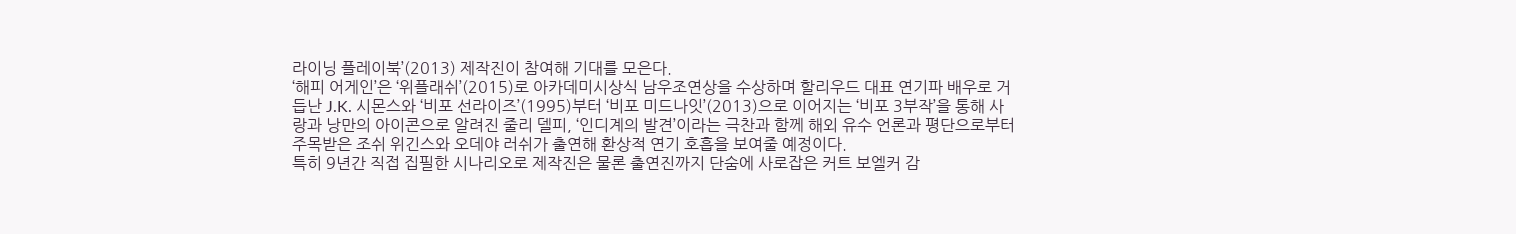라이닝 플레이북’(2013) 제작진이 참여해 기대를 모은다.
‘해피 어게인’은 ‘위플래쉬’(2015)로 아카데미시상식 남우조연상을 수상하며 할리우드 대표 연기파 배우로 거듭난 J.K. 시몬스와 ‘비포 선라이즈’(1995)부터 ‘비포 미드나잇’(2013)으로 이어지는 ‘비포 3부작’을 통해 사랑과 낭만의 아이콘으로 알려진 줄리 델피, ‘인디계의 발견’이라는 극찬과 함께 해외 유수 언론과 평단으로부터 주목받은 조쉬 위긴스와 오데야 러쉬가 출연해 환상적 연기 호흡을 보여줄 예정이다.
특히 9년간 직접 집필한 시나리오로 제작진은 물론 출연진까지 단숨에 사로잡은 커트 보엘커 감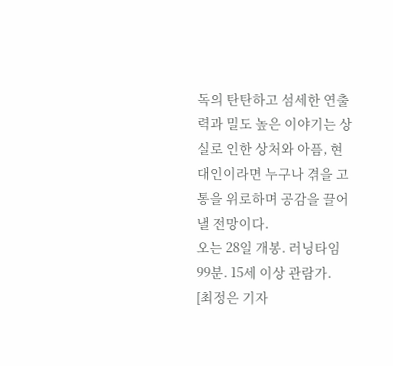독의 탄탄하고 섬세한 연출력과 밀도 높은 이야기는 상실로 인한 상처와 아픔, 현대인이라면 누구나 겪을 고통을 위로하며 공감을 끌어낼 전망이다.
오는 28일 개봉. 러닝타임 99분. 15세 이상 관람가.
[최정은 기자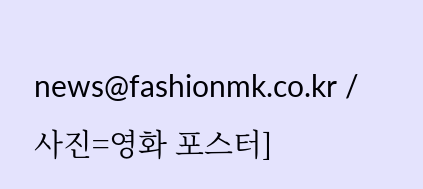news@fashionmk.co.kr / 사진=영화 포스터]